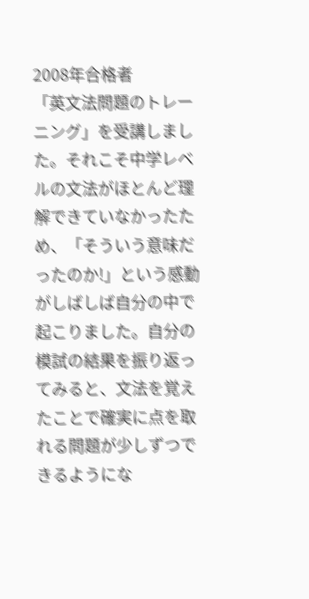2008年合格者
「英文法問題のトレーニング」を受講しました。それこそ中学レベルの文法がほとんど理解できていなかったため、「そういう意味だったのか!」という感動がしばしば自分の中で起こりました。自分の模試の結果を振り返ってみると、文法を覚えたことで確実に点を取れる問題が少しずつできるようにな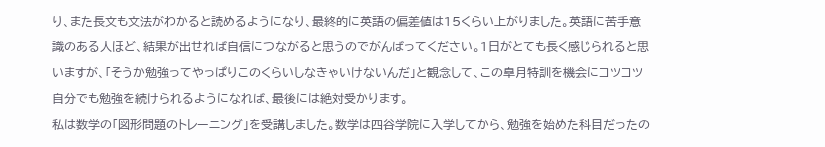り、また長文も文法がわかると読めるようになり、最終的に英語の偏差値は15くらい上がりました。英語に苦手意識のある人ほど、結果が出せれば自信につながると思うのでがんばってください。1日がとても長く感じられると思いますが、「そうか勉強ってやっぱりこのくらいしなきゃいけないんだ」と観念して、この皐月特訓を機会にコツコツ自分でも勉強を続けられるようになれば、最後には絶対受かります。
私は数学の「図形問題のトレーニング」を受講しました。数学は四谷学院に入学してから、勉強を始めた科目だったの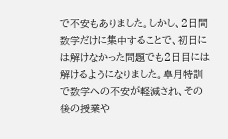で不安もありました。しかし、2日間数学だけに集中することで、初日には解けなかった問題でも2日目には解けるようになりました。皐月特訓で数学への不安が軽減され、その後の授業や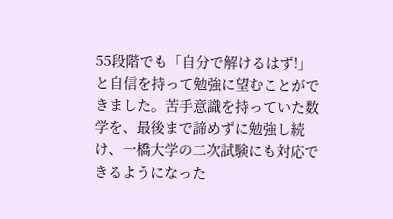55段階でも「自分で解けるはず!」と自信を持って勉強に望むことができました。苦手意識を持っていた数学を、最後まで諦めずに勉強し続け、一橋大学の二次試験にも対応できるようになった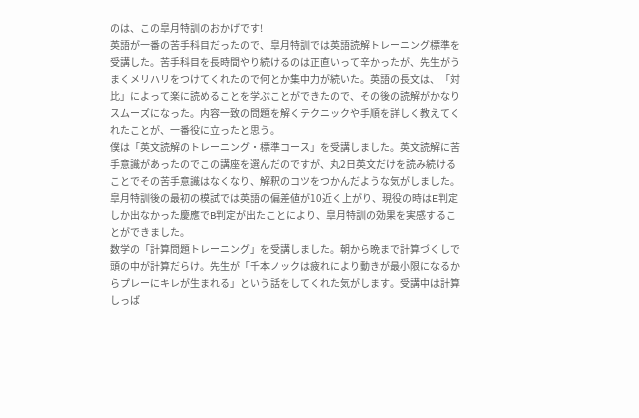のは、この皐月特訓のおかげです!
英語が一番の苦手科目だったので、皐月特訓では英語読解トレーニング標準を受講した。苦手科目を長時間やり続けるのは正直いって辛かったが、先生がうまくメリハリをつけてくれたので何とか集中力が続いた。英語の長文は、「対比」によって楽に読めることを学ぶことができたので、その後の読解がかなりスムーズになった。内容一致の問題を解くテクニックや手順を詳しく教えてくれたことが、一番役に立ったと思う。
僕は「英文読解のトレーニング・標準コース」を受講しました。英文読解に苦手意識があったのでこの講座を選んだのですが、丸2日英文だけを読み続けることでその苦手意識はなくなり、解釈のコツをつかんだような気がしました。皐月特訓後の最初の模試では英語の偏差値が10近く上がり、現役の時はE判定しか出なかった慶應でB判定が出たことにより、皐月特訓の効果を実感することができました。
数学の「計算問題トレーニング」を受講しました。朝から晩まで計算づくしで頭の中が計算だらけ。先生が「千本ノックは疲れにより動きが最小限になるからプレーにキレが生まれる」という話をしてくれた気がします。受講中は計算しっぱ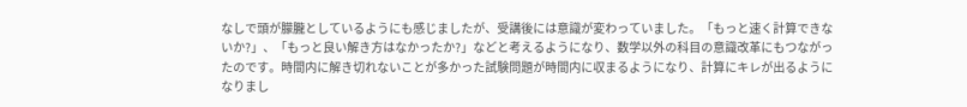なしで頭が朦朧としているようにも感じましたが、受講後には意識が変わっていました。「もっと速く計算できないか?」、「もっと良い解き方はなかったか?」などと考えるようになり、数学以外の科目の意識改革にもつながったのです。時間内に解き切れないことが多かった試験問題が時間内に収まるようになり、計算にキレが出るようになりまし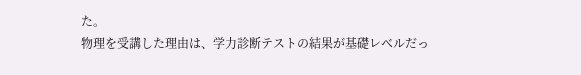た。
物理を受講した理由は、学力診断テストの結果が基礎レベルだっ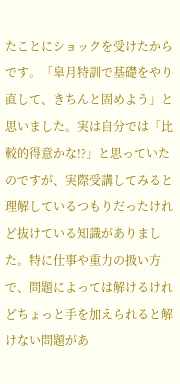たことにショックを受けたからです。「皐月特訓で基礎をやり直して、きちんと固めよう」と思いました。実は自分では「比較的得意かな!?」と思っていたのですが、実際受講してみると理解しているつもりだったけれど抜けている知識がありました。特に仕事や重力の扱い方で、問題によっては解けるけれどちょっと手を加えられると解けない問題があ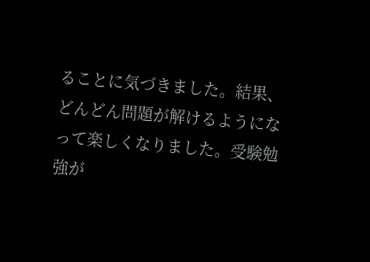ることに気づきました。結果、どんどん問題が解けるようになって楽しくなりました。受験勉強が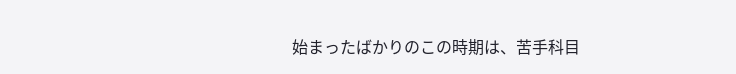始まったばかりのこの時期は、苦手科目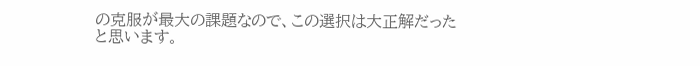の克服が最大の課題なので、この選択は大正解だったと思います。